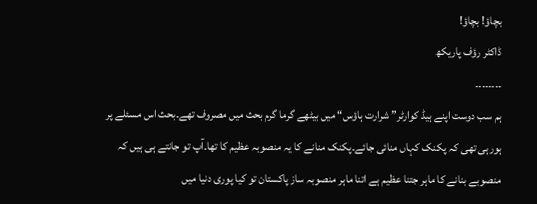بچاؤ! بچاؤ!
ڈاکٹر رؤف پاریکھ
۔۔۔۔۔۔۔۔
ہم سب دوست اپنے ہیڈ کوارٹر” شرارت ہاؤس“ میں بیٹھے گرما گرم بحث میں مصروف تھے۔بحث اس مسئلے پر ہورہی تھی کہ پکنک کہاں منائی جائے۔پکنک منانے کا یہ منصوبہ عظیم کا تھا۔آپ تو جانتے ہی ہیں کہ منصوبے بنانے کا ماہر جتنا عظیم ہے اتنا ماہر منصوبہ ساز پاکستان تو کیا پوری دنیا میں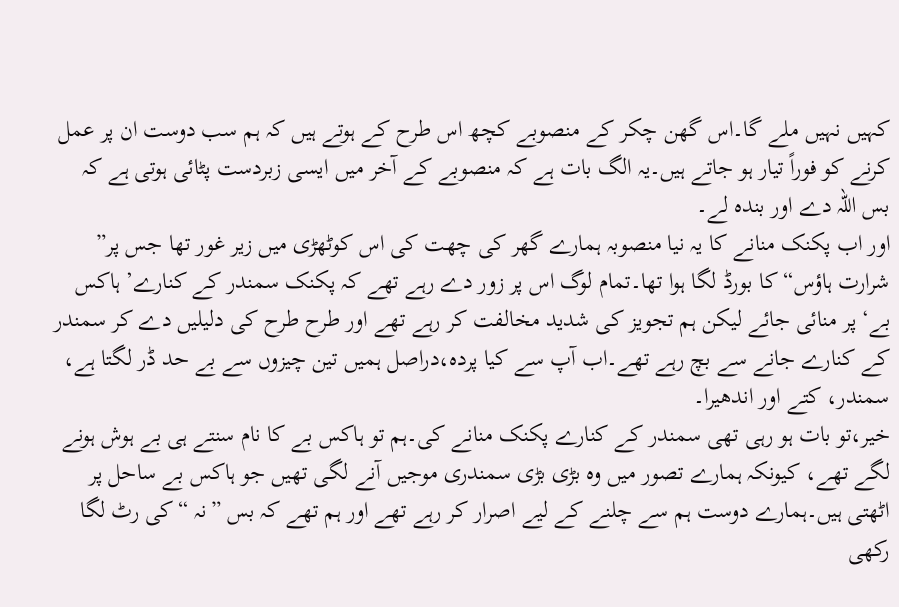کہیں نہیں ملے گا۔اس گھن چکر کے منصوبے کچھ اس طرح کے ہوتے ہیں کہ ہم سب دوست ان پر عمل کرنے کو فوراً تیار ہو جاتے ہیں۔یہ الگ بات ہے کہ منصوبے کے آخر میں ایسی زبردست پٹائی ہوتی ہے کہ بس اللہ دے اور بندہ لے۔
اور اب پکنک منانے کا یہ نیا منصوبہ ہمارے گھر کی چھت کی اس کوٹھڑی میں زیر غور تھا جس پر” شرارت ہاؤس“ کا بورڈ لگا ہوا تھا۔تمام لوگ اس پر زور دے رہے تھے کہ پکنک سمندر کے کنارے’ ہاکس بے‘ پر منائی جائے لیکن ہم تجویز کی شدید مخالفت کر رہے تھے اور طرح طرح کی دلیلیں دے کر سمندر کے کنارے جانے سے بچ رہے تھے۔اب آپ سے کیا پردہ،دراصل ہمیں تین چیزوں سے بے حد ڈر لگتا ہے، سمندر، کتے اور اندھیرا۔
خیر،تو بات ہو رہی تھی سمندر کے کنارے پکنک منانے کی۔ہم تو ہاکس بے کا نام سنتے ہی بے ہوش ہونے لگے تھے، کیونکہ ہمارے تصور میں وہ بڑی بڑی سمندری موجیں آنے لگی تھیں جو ہاکس بے ساحل پر اٹھتی ہیں۔ہمارے دوست ہم سے چلنے کے لیے اصرار کر رہے تھے اور ہم تھے کہ بس ”نہ “کی رٹ لگا رکھی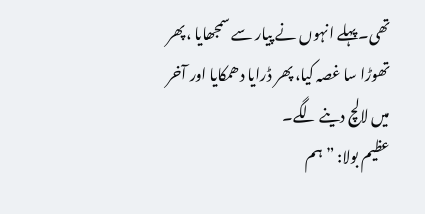تھی۔پہلے انہوں نے پیار سے سمجھایا ،پھر تھوڑا سا غصہ کیا، پھر ڈرایا دھمکایا اور آخر میں لالچ دینے لگے۔
عظیم بولا: ”ہم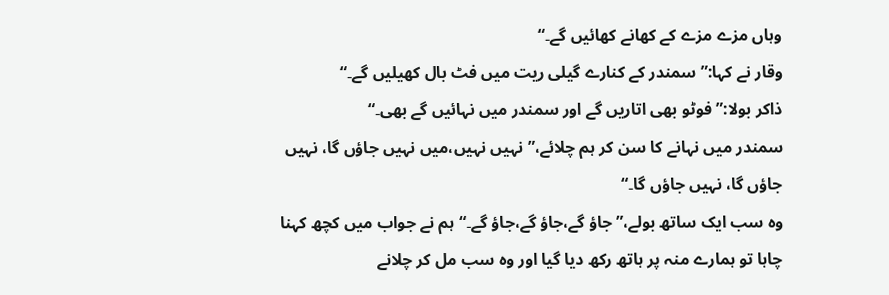وہاں مزے مزے کے کھانے کھائیں گے۔“
وقار نے کہا:” سمندر کے کنارے گیلی ریت میں فٹ بال کھیلیں گے۔“
ذاکر بولا:” فوٹو بھی اتاریں گے اور سمندر میں نہائیں گے بھی۔“
سمندر میں نہانے کا سن کر ہم چلائے،”نہیں نہیں،میں نہیں جاؤں گا، نہیں جاؤں گا، نہیں جاؤں گا۔“
وہ سب ایک ساتھ بولے،”جاؤ گے،جاؤ گے،جاؤ گے۔“ہم نے جواب میں کچھ کہنا چاہا تو ہمارے منہ پر ہاتھ رکھ دیا گیا اور وہ سب مل کر چلانے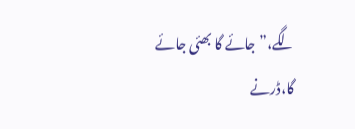لگے،”جائے گا بھئی جائے گا،ڈرنے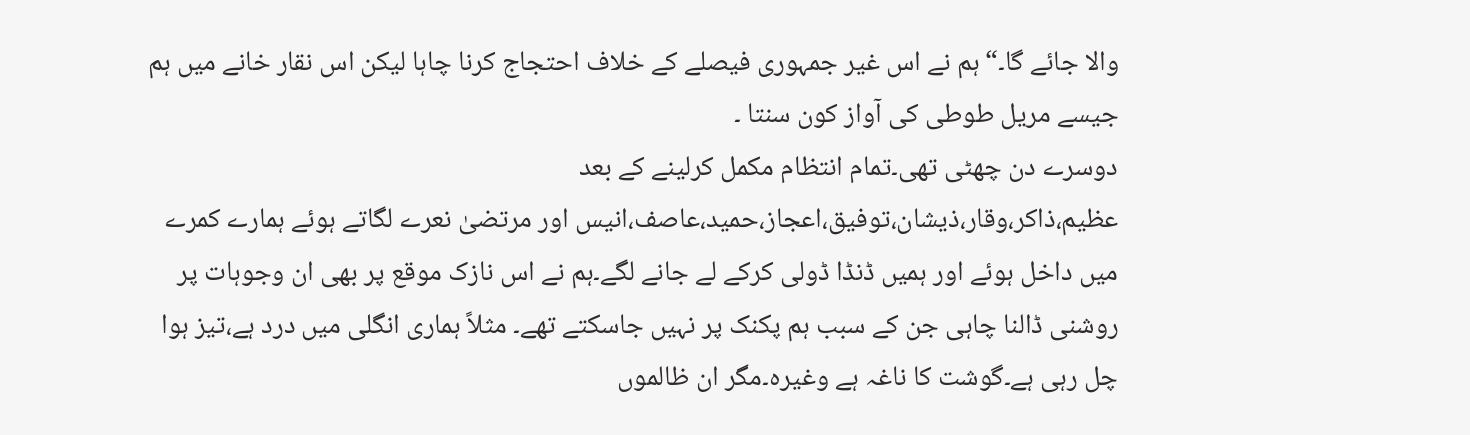والا جائے گا۔“ہم نے اس غیر جمہوری فیصلے کے خلاف احتجاج کرنا چاہا لیکن اس نقار خانے میں ہم جیسے مریل طوطی کی آواز کون سنتا ۔
دوسرے دن چھٹی تھی۔تمام انتظام مکمل کرلینے کے بعد عظیم،ذاکر،وقار،ذیشان،توفیق،اعجاز،حمید،عاصف،انیس اور مرتضیٰ نعرے لگاتے ہوئے ہمارے کمرے میں داخل ہوئے اور ہمیں ڈنڈا ڈولی کرکے لے جانے لگے۔ہم نے اس نازک موقع پر بھی ان وجوہات پر روشنی ڈالنا چاہی جن کے سبب ہم پکنک پر نہیں جاسکتے تھے۔ مثلاً ہماری انگلی میں درد ہے،تیز ہوا چل رہی ہے۔گوشت کا ناغہ ہے وغیرہ۔مگر ان ظالموں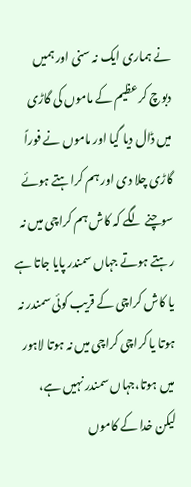نے ہماری ایک نہ سنی اور ہمیں دبوچ کر عظیم کے ماموں کی گاڑی میں ڈال دیا گیا اور ماموں نے فوراً گاڑی چلا دی اور ہم کراہتے ہوئے سوچنے لگے کہ کاش ہم کراچی میں نہ رہتے ہوتے جہاں سمندر پایا جاتا ہے یا کاش کراچی کے قریب کوئی سمندر نہ ہوتا یا کراچی کراچی میں نہ ہوتا لاہور میں ہوتا،جہاں سمندر نہیں ہے، لیکن خدا کے کاموں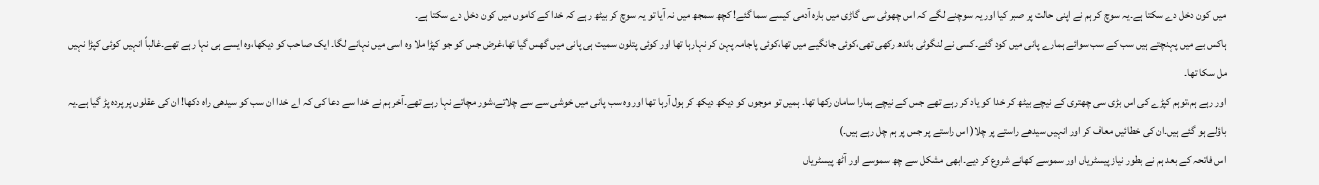میں کون دخل دے سکتا ہے۔یہ سوچ کر ہم نے اپنی حالت پر صبر کیا اور یہ سوچنے لگے کہ اس چھوٹی سی گاڑی میں بارہ آدمی کیسے سما گئے! کچھ سمجھ میں نہ آیا تو یہ سوچ کر بیٹھ رہے کہ خدا کے کاموں میں کون دخل دے سکتا ہے۔
ہاکس بے میں پہنچتے ہیں سب کے سب سوائے ہمارے پانی میں کود گئے۔کسی نے لنگوٹی باندھ رکھی تھی،کوئی جانگیے میں تھا،کوئی پاجامہ پہن کر نہارہا تھا اور کوئی پتلون سمیت ہی پانی میں گھس گیا تھا،غرض جس کو جو کپڑا ملا وہ اسی میں نہانے لگا۔ ایک صاحب کو دیکھا،وہ ایسے ہی نہا رہے تھے۔غالباً انہیں کوئی کپڑا نہیں مل سکا تھا۔
اور رہے ہم،توہم کپڑے کی اس بڑی سی چھتری کے نیچے بیٹھ کر خدا کو یاد کر رہے تھے جس کے نیچے ہمارا سامان رکھا تھا۔ ہمیں تو موجوں کو دیکھ دیکھ کر ہول آرہا تھا اور وہ سب پانی میں خوشی سے سے چلاتے،شور مچاتے نہا رہے تھے۔آخر ہم نے خدا سے دعا کی کہ اے خدا ان سب کو سیدھی راہ دکھا! ان کی عقلوں پر پردہ پڑ گیا ہے۔یہ باؤلے ہو گئے ہیں۔ان کی خطائیں معاف کر اور انہیں سیدھے راستے پر چلا( اس راستے پر جس پر ہم چل رہے ہیں۔)
اس فاتحہ کے بعد ہم نے بطور نیاز پیسٹریاں اور سموسے کھانے شروع کر دیے۔ابھی مشکل سے چھ سموسے اور آٹھ پیسٹریاں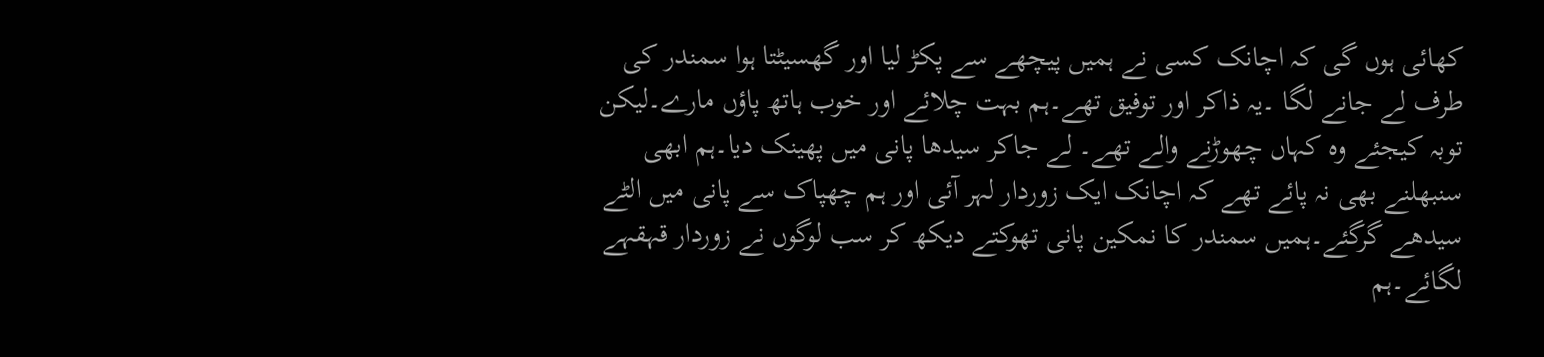کھائی ہوں گی کہ اچانک کسی نے ہمیں پیچھے سے پکڑ لیا اور گھسیٹتا ہوا سمندر کی طرف لے جانے لگا ۔یہ ذاکر اور توفیق تھے۔ہم بہت چلائے اور خوب ہاتھ پاؤں مارے۔لیکن توبہ کیجئے وہ کہاں چھوڑنے والے تھے۔ لے جاکر سیدھا پانی میں پھینک دیا۔ہم ابھی سنبھلنے بھی نہ پائے تھے کہ اچانک ایک زوردار لہر آئی اور ہم چھپاک سے پانی میں الٹے سیدھے گرگئے۔ہمیں سمندر کا نمکین پانی تھوکتے دیکھ کر سب لوگوں نے زوردار قہقہے لگائے۔ہم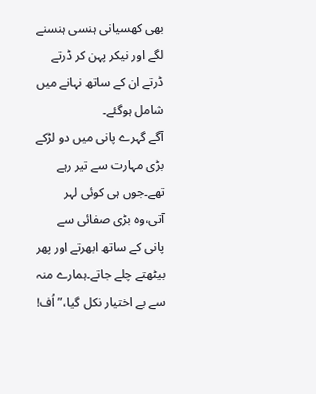بھی کھسیانی ہنسی ہنسنے لگے اور نیکر پہن کر ڈرتے ڈرتے ان کے ساتھ نہانے میں شامل ہوگئے۔
آگے گہرے پانی میں دو لڑکے بڑی مہارت سے تیر رہے تھے۔جوں ہی کوئی لہر آتی،وہ بڑی صفائی سے پانی کے ساتھ ابھرتے اور پھر بیٹھتے چلے جاتے۔ہمارے منہ سے بے اختیار نکل گیا،” اُف!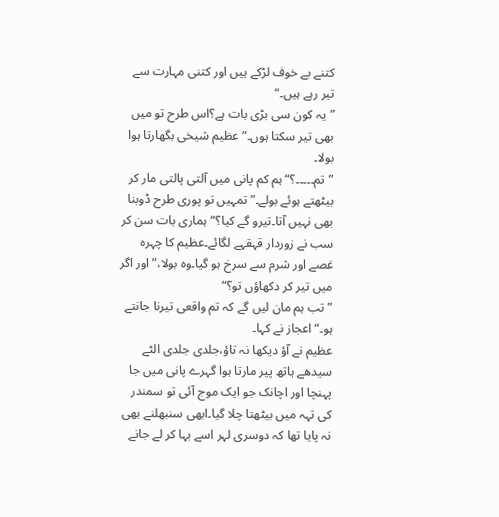کتنے بے خوف لڑکے ہیں اور کتنی مہارت سے تیر رہے ہیں۔“
”یہ کون سی بڑی بات ہے؟اس طرح تو میں بھی تیر سکتا ہوں۔“عظیم شیخی بگھارتا ہوا بولا۔
”تم۔۔۔۔۔؟“ہم کم پانی میں آلتی پالتی مار کر بیٹھتے ہوئے بولے۔”تمہیں تو پوری طرح ڈوبنا بھی نہیں آتا۔تیرو گے کیا؟“ہماری بات سن کر سب نے زوردار قہقہے لگائے۔عظیم کا چہرہ غصے اور شرم سے سرخ ہو گیا۔وہ بولا،”اور اگر میں تیر کر دکھاؤں تو؟“
”تب ہم مان لیں گے کہ تم واقعی تیرنا جانتے ہو۔“اعجاز نے کہا۔
عظیم نے آؤ دیکھا نہ تاؤ،جلدی جلدی الٹے سیدھے ہاتھ پیر مارتا ہوا گہرے پانی میں جا پہنچا اور اچانک جو ایک موج آئی تو سمندر کی تہہ میں بیٹھتا چلا گیا۔ابھی سنبھلنے بھی نہ پایا تھا کہ دوسری لہر اسے بہا کر لے جانے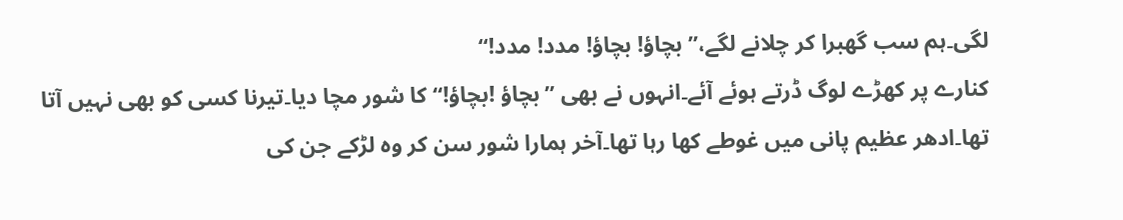لگی۔ہم سب گھبرا کر چلانے لگے،” بچاؤ! بچاؤ! مدد! مدد!“
کنارے پر کھڑے لوگ ڈرتے ہوئے آئے۔انہوں نے بھی ”بچاؤ !بچاؤ!“ کا شور مچا دیا۔تیرنا کسی کو بھی نہیں آتا تھا۔ادھر عظیم پانی میں غوطے کھا رہا تھا۔آخر ہمارا شور سن کر وہ لڑکے جن کی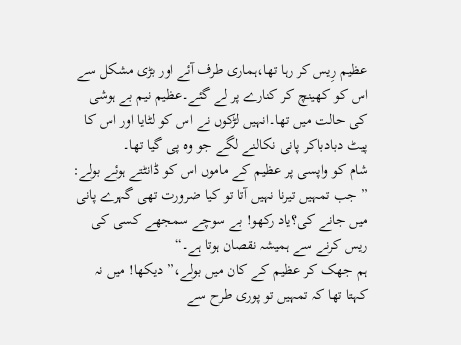عظیم رِیس کر رہا تھا،ہماری طرف آئے اور بڑی مشکل سے اس کو کھینچ کر کنارے پر لے گئے۔عظیم نیم بے ہوشی کی حالت میں تھا۔انہیں لڑکوں نے اس کو لٹایا اور اس کا پیٹ دبادباکر پانی نکالنے لگے جو وہ پی گیا تھا۔
شام کو واپسی پر عظیم کے ماموں اس کو ڈانٹتے ہوئے بولے:
” جب تمہیں تیرنا نہیں آتا تو کیا ضرورت تھی گہرے پانی میں جانے کی؟یاد رکھو! بے سوچے سمجھے کسی کی ریس کرنے سے ہمیشہ نقصان ہوتا ہے۔“
ہم جھک کر عظیم کے کان میں بولے،” دیکھا! میں نہ کہتا تھا کہ تمہیں تو پوری طرح سے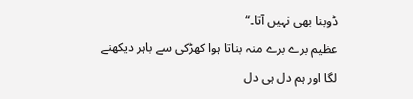ڈوبنا بھی نہیں آتا۔“
عظیم برے برے منہ بناتا ہوا کھڑکی سے باہر دیکھنے لگا اور ہم دل ہی دل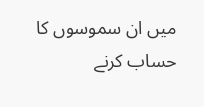میں ان سموسوں کا حساب کرنے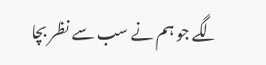لگے جو ہم نے سب سے نظر بچا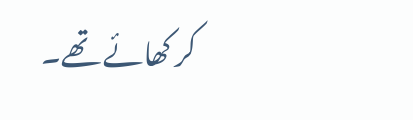کر کھائے تھے۔